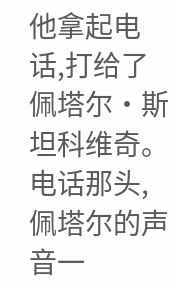他拿起电话,打给了佩塔尔·斯坦科维奇。
电话那头,佩塔尔的声音一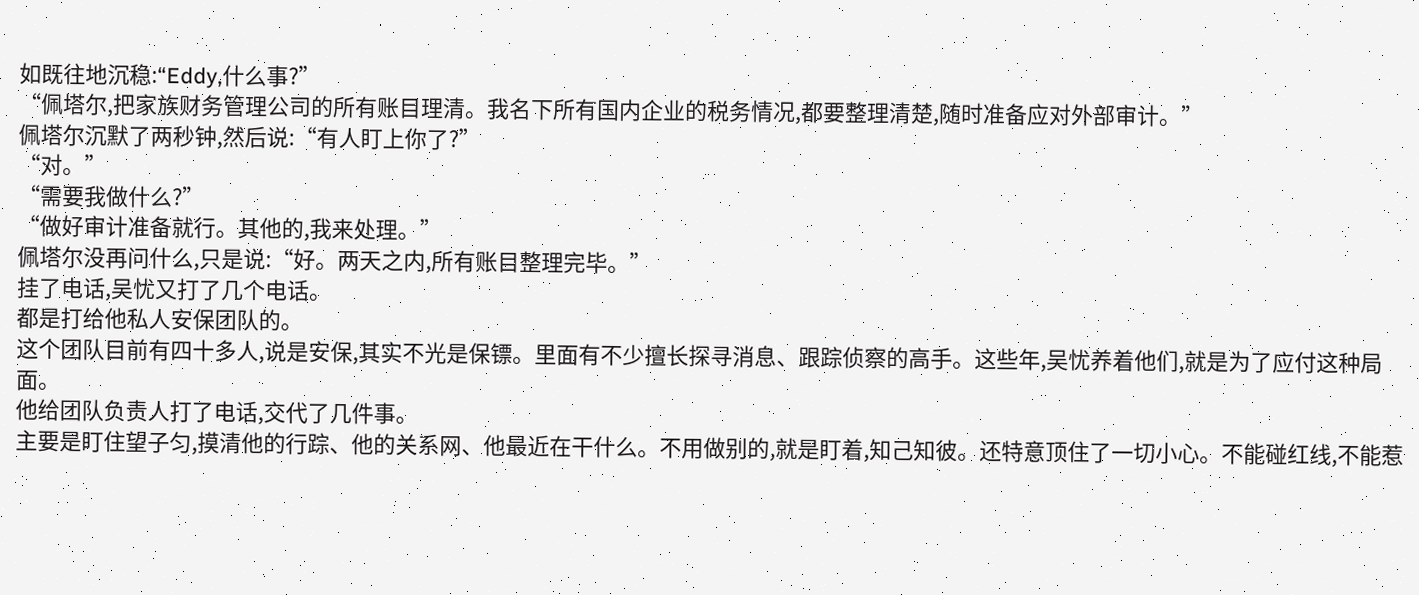如既往地沉稳:“Eddy,什么事?”
“佩塔尔,把家族财务管理公司的所有账目理清。我名下所有国内企业的税务情况,都要整理清楚,随时准备应对外部审计。”
佩塔尔沉默了两秒钟,然后说:“有人盯上你了?”
“对。”
“需要我做什么?”
“做好审计准备就行。其他的,我来处理。”
佩塔尔没再问什么,只是说:“好。两天之内,所有账目整理完毕。”
挂了电话,吴忧又打了几个电话。
都是打给他私人安保团队的。
这个团队目前有四十多人,说是安保,其实不光是保镖。里面有不少擅长探寻消息、跟踪侦察的高手。这些年,吴忧养着他们,就是为了应付这种局面。
他给团队负责人打了电话,交代了几件事。
主要是盯住望子匀,摸清他的行踪、他的关系网、他最近在干什么。不用做别的,就是盯着,知己知彼。还特意顶住了一切小心。不能碰红线,不能惹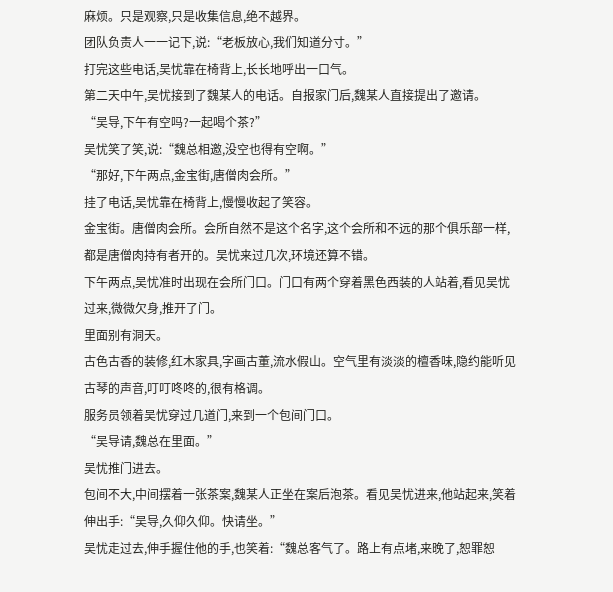麻烦。只是观察,只是收集信息,绝不越界。
团队负责人一一记下,说:“老板放心,我们知道分寸。”
打完这些电话,吴忧靠在椅背上,长长地呼出一口气。
第二天中午,吴忧接到了魏某人的电话。自报家门后,魏某人直接提出了邀请。
“吴导,下午有空吗?一起喝个茶?”
吴忧笑了笑,说:“魏总相邀,没空也得有空啊。”
“那好,下午两点,金宝街,唐僧肉会所。”
挂了电话,吴忧靠在椅背上,慢慢收起了笑容。
金宝街。唐僧肉会所。会所自然不是这个名字,这个会所和不远的那个俱乐部一样,都是唐僧肉持有者开的。吴忧来过几次,环境还算不错。
下午两点,吴忧准时出现在会所门口。门口有两个穿着黑色西装的人站着,看见吴忧过来,微微欠身,推开了门。
里面别有洞天。
古色古香的装修,红木家具,字画古董,流水假山。空气里有淡淡的檀香味,隐约能听见古琴的声音,叮叮咚咚的,很有格调。
服务员领着吴忧穿过几道门,来到一个包间门口。
“吴导请,魏总在里面。”
吴忧推门进去。
包间不大,中间摆着一张茶案,魏某人正坐在案后泡茶。看见吴忧进来,他站起来,笑着伸出手:“吴导,久仰久仰。快请坐。”
吴忧走过去,伸手握住他的手,也笑着:“魏总客气了。路上有点堵,来晚了,恕罪恕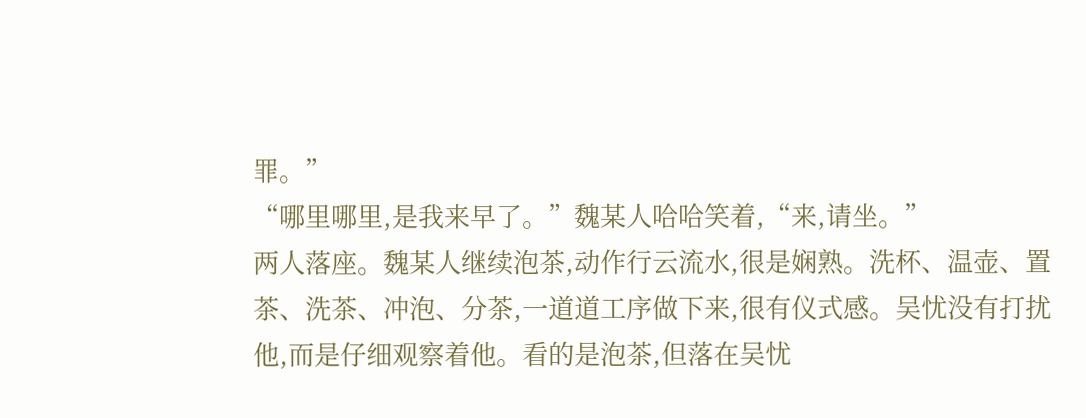罪。”
“哪里哪里,是我来早了。”魏某人哈哈笑着,“来,请坐。”
两人落座。魏某人继续泡茶,动作行云流水,很是娴熟。洗杯、温壶、置茶、洗茶、冲泡、分茶,一道道工序做下来,很有仪式感。吴忧没有打扰他,而是仔细观察着他。看的是泡茶,但落在吴忧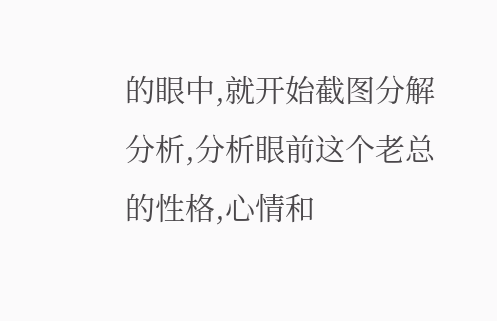的眼中,就开始截图分解分析,分析眼前这个老总的性格,心情和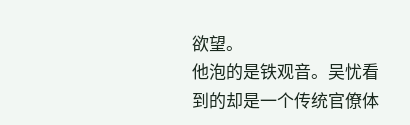欲望。
他泡的是铁观音。吴忧看到的却是一个传统官僚体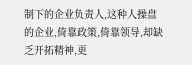制下的企业负责人,这种人操盘的企业,倚靠政策,倚靠领导,却缺乏开拓精神,更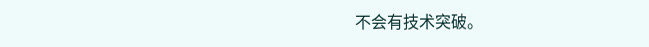不会有技术突破。